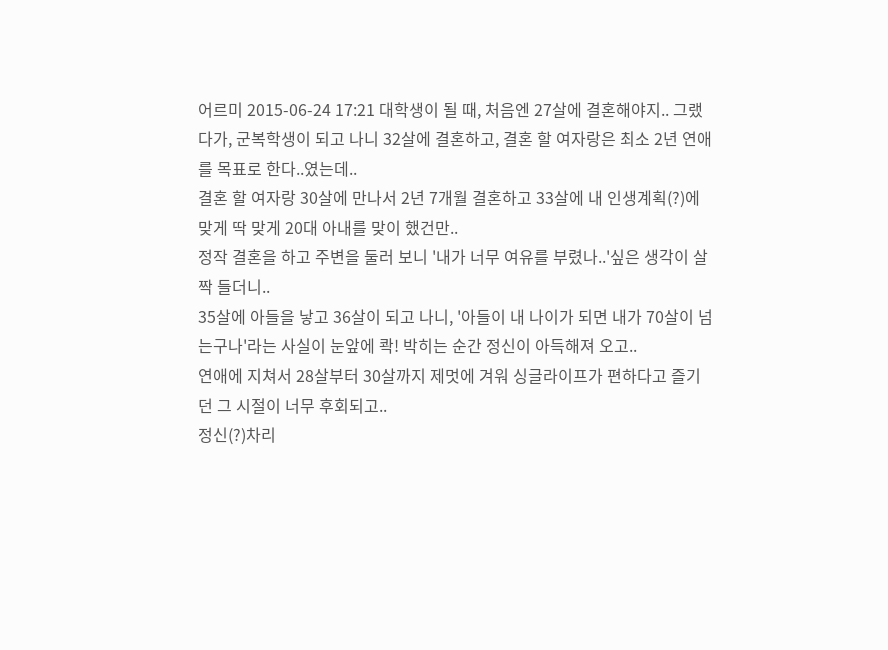어르미 2015-06-24 17:21 대학생이 될 때, 처음엔 27살에 결혼해야지.. 그랬다가, 군복학생이 되고 나니 32살에 결혼하고, 결혼 할 여자랑은 최소 2년 연애를 목표로 한다..였는데..
결혼 할 여자랑 30살에 만나서 2년 7개월 결혼하고 33살에 내 인생계획(?)에 맞게 딱 맞게 20대 아내를 맞이 했건만..
정작 결혼을 하고 주변을 둘러 보니 '내가 너무 여유를 부렸나..'싶은 생각이 살짝 들더니..
35살에 아들을 낳고 36살이 되고 나니, '아들이 내 나이가 되면 내가 70살이 넘는구나'라는 사실이 눈앞에 콱! 박히는 순간 정신이 아득해져 오고..
연애에 지쳐서 28살부터 30살까지 제멋에 겨워 싱글라이프가 편하다고 즐기던 그 시절이 너무 후회되고..
정신(?)차리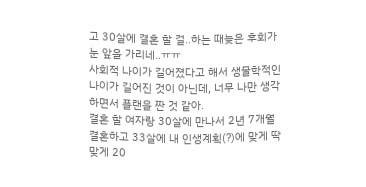고 30살에 결혼 할 걸..하는 때늦은 후회가 눈 앞을 가리네..ㅠㅠ
사회적 나이가 길어졌다고 해서 생물학적인 나이가 길어진 것이 아닌데, 너무 나만 생각하면서 플랜을 짠 것 같아.
결혼 할 여자랑 30살에 만나서 2년 7개월 결혼하고 33살에 내 인생계획(?)에 맞게 딱 맞게 20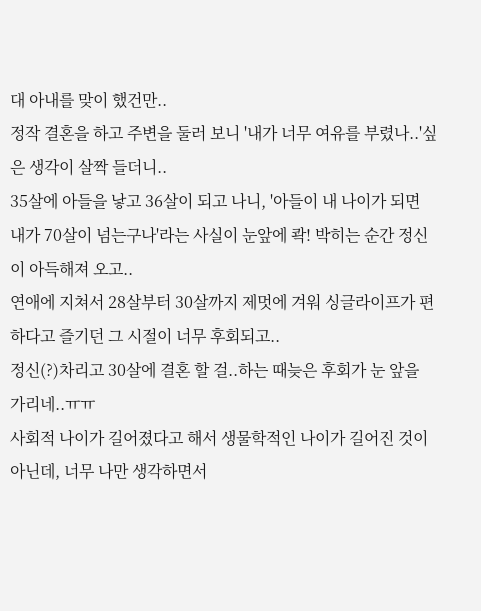대 아내를 맞이 했건만..
정작 결혼을 하고 주변을 둘러 보니 '내가 너무 여유를 부렸나..'싶은 생각이 살짝 들더니..
35살에 아들을 낳고 36살이 되고 나니, '아들이 내 나이가 되면 내가 70살이 넘는구나'라는 사실이 눈앞에 콱! 박히는 순간 정신이 아득해져 오고..
연애에 지쳐서 28살부터 30살까지 제멋에 겨워 싱글라이프가 편하다고 즐기던 그 시절이 너무 후회되고..
정신(?)차리고 30살에 결혼 할 걸..하는 때늦은 후회가 눈 앞을 가리네..ㅠㅠ
사회적 나이가 길어졌다고 해서 생물학적인 나이가 길어진 것이 아닌데, 너무 나만 생각하면서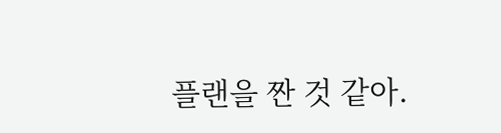플랜을 짠 것 같아.